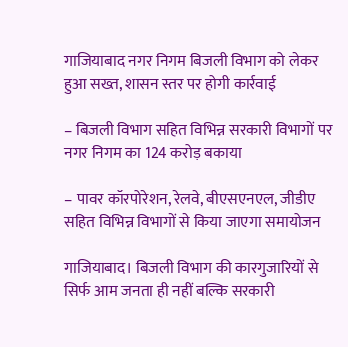गाजियाबाद नगर निगम बिजली विभाग को लेकर हुआ सख्त, शासन स्तर पर होगी कार्रवाई

– बिजली विभाग सहित विभिन्न सरकारी विभागों पर नगर निगम का 124 करोड़ बकाया

– पावर कॉरपोरेशन, रेलवे, बीएसएनएल, जीडीए सहित विभिन्न विभागों से किया जाएगा समायोजन

गाजियाबाद। बिजली विभाग की कारगुजारियों से सिर्फ आम जनता ही नहीं बल्कि सरकारी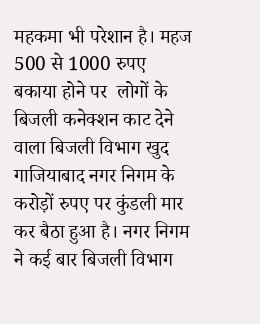महकमा भी परेशान है। महज 500 से 1000 रुपए बकाया होने पर  लोगों के  बिजली कनेक्शन काट देने वाला बिजली विभाग खुद गाजियाबाद नगर निगम के करोड़ों रुपए पर कुंडली मार कर बैठा हुआ है। नगर निगम ने कई बार बिजली विभाग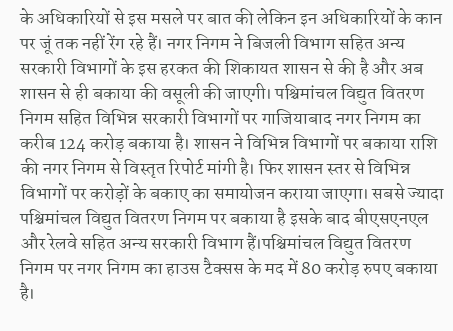के अधिकारियों से इस मसले पर बात की लेकिन इन अधिकारियों के कान पर जूं तक नहीं रेंग रहे हैं। नगर निगम ने बिजली विभाग सहित अन्य सरकारी विभागों के इस हरकत की शिकायत शासन से की है और अब शासन से ही बकाया की वसूली की जाएगी। पश्चिमांचल विद्युत वितरण निगम सहित विभिन्न सरकारी विभागों पर गाजियाबाद नगर निगम का करीब 124 करोड़ बकाया है। शासन ने विभिन्न विभागों पर बकाया राशि की नगर निगम से विस्तृत रिपोर्ट मांगी है। फिर शासन स्तर से विभिन्न विभागों पर करोड़ों के बकाए का समायोजन कराया जाएगा। सबसे ज्यादा पश्चिमांचल विद्युत वितरण निगम पर बकाया है इसके बाद बीएसएनएल और रेलवे सहित अन्य सरकारी विभाग हैं।पश्चिमांचल विद्युत वितरण निगम पर नगर निगम का हाउस टैक्सस के मद में 80 करोड़ रुपए बकाया है।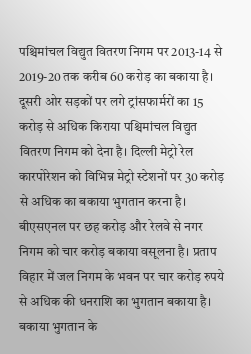पश्चिमांचल विद्युत वितरण निगम पर 2013-14 से 2019-20 तक करीब 60 करोड़ का बकाया है। दूसरी ओर सड़कों पर लगे ट्रांसफार्मरों का 15 करोड़ से अधिक किराया पश्चिमांचल विद्युत वितरण निगम को देना है। दिल्ली मेट्रो रेल कारपोरेशन को विभिन्न मेट्रो स्टेशनों पर 30 करोड़ से अधिक का बकाया भुगतान करना है। बीएसएनल पर छह करोड़ और रेलवे से नगर निगम को चार करोड़ बकाया वसूलना है। प्रताप विहार में जल निगम के भवन पर चार करोड़ रुपये से अधिक की धनराशि का भुगतान बकाया है। बकाया भुगतान के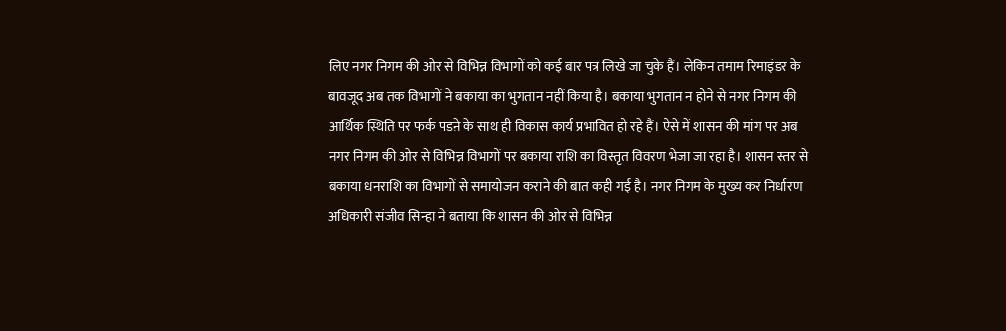लिए नगर निगम की ओर से विभिन्न विभागों को कई बार पत्र लिखे जा चुके हैं। लेकिन तमाम रिमाइंडर के बावजूद अब तक विभागों ने बकाया का भुगतान नहीं किया है। बकाया भुगतान न होने से नगर निगम की आर्थिक स्थिति पर फर्क पडऩे के साथ ही विकास कार्य प्रभावित हो रहे हैं। ऐसे में शासन की मांग पर अब नगर निगम की ओर से विभिन्न विभागों पर बकाया राशि का विस्तृत विवरण भेजा जा रहा है। शासन स्तर से बकाया धनराशि का विभागों से समायोजन कराने की बात कही गई है। नगर निगम के मुख्य कर निर्धारण अधिकारी संजीव सिन्हा ने बताया कि शासन की ओर से विभिन्न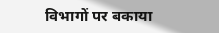विभागों पर बकाया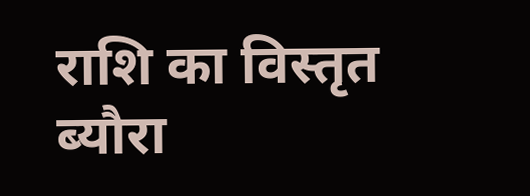राशि का विस्तृत ब्यौरा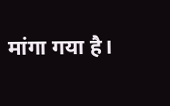मांगा गया है।